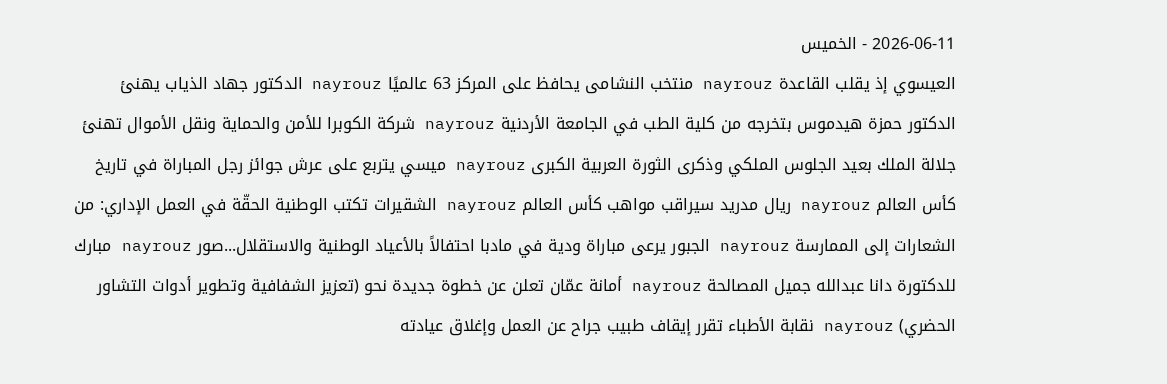2026-06-11 - الخميس
العيسوي إذ يقلب القاعدة nayrouz منتخب النشامى يحافظ على المركز 63 عالميًا nayrouz الدكتور جهاد الذياب يهنئ الدكتور حمزة هيدموس بتخرجه من كلية الطب في الجامعة الأردنية nayrouz شركة الكوبرا للأمن والحماية ونقل الأموال تهنئ جلالة الملك بعيد الجلوس الملكي وذكرى الثورة العربية الكبرى nayrouz ميسي يتربع على عرش جوائز رجل المباراة في تاريخ كأس العالم nayrouz ريال مدريد سيراقب مواهب كأس العالم nayrouz الشقيرات تكتب الوطنية الحقّة في العمل الإداري: من الشعارات إلى الممارسة nayrouz الجبور يرعى مباراة ودية في مادبا احتفالاً بالأعياد الوطنية والاستقلال...صور nayrouz مبارك للدكتورة دانا عبدالله جميل المصالحة nayrouz أمانة عمّان تعلن عن خطوة جديدة نحو (تعزيز الشفافية وتطوير أدوات التشاور الحضري) nayrouz نقابة الأطباء تقرر إيقاف طبيب جراح عن العمل وإغلاق عيادته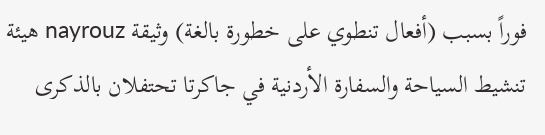فوراً بسبب (أفعال تنطوي على خطورة بالغة) وثيقة nayrouz هيئة تنشيط السياحة والسفارة الأردنية في جاكرتا تحتفلان بالذكرى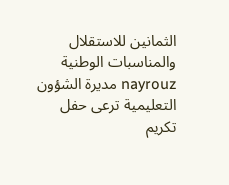الثمانين للاستقلال والمناسبات الوطنية nayrouz مديرة الشؤون التعليمية ترعى حفل تكريم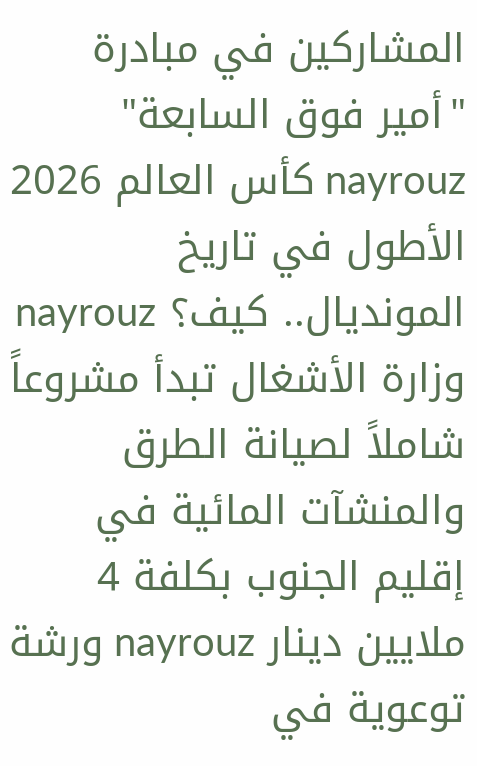المشاركين في مبادرة "أمير فوق السابعة" nayrouz كأس العالم 2026 الأطول في تاريخ المونديال.. كيف؟ nayrouz وزارة الأشغال تبدأ مشروعاً شاملاً لصيانة الطرق والمنشآت المائية في إقليم الجنوب بكلفة 4 ملايين دينار nayrouz ورشة توعوية في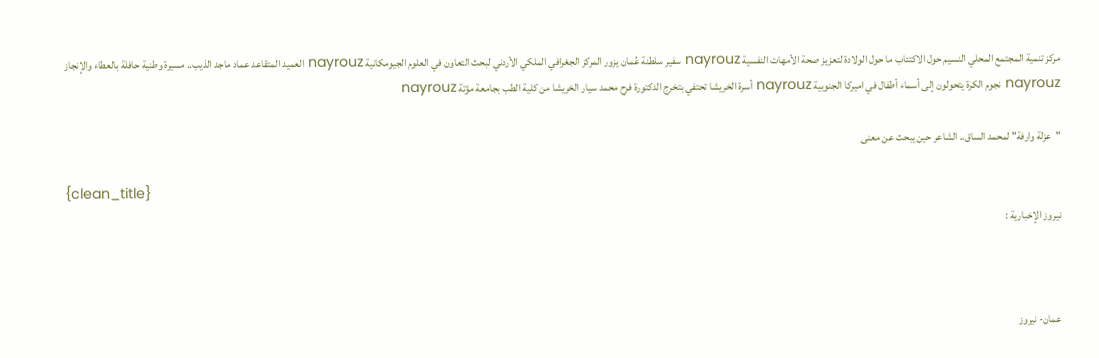مركز تنمية المجتمع المحلي النسيم حول الاكتئاب ما حول الولادة لتعزيز صحة الأمهات النفسية nayrouz سفير سلطنة عُمان يزور المركز الجغرافي الملكي الأردني لبحث التعاون في العلوم الجيومكانية nayrouz العميد المتقاعد عماد ماجد الذيب.. مسيرة وطنية حافلة بالعطاء والإنجاز nayrouz نجوم الكرة يتحولون إلى أسماء أطفال في اميركا الجنوبية nayrouz أسرة الخريشا تحتفي بتخرج الدكتورة فرح محمد سيار الخريشا من كلية الطب بجامعة مؤتة nayrouz

"عزلة وارفة" لمحمد الساق.. الشاعر حين يبحث عن معنى

{clean_title}
نيروز الإخبارية :



عمان- نيروز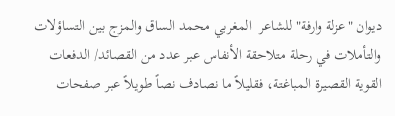ديوان "عزلة وارفة" للشاعر  المغربي محمد الساق والمزج بين التساؤلات والتأملات في رحلة متلاحقة الأنفاس عبر عدد من القصائد/ الدفعات القوية القصيرة المباغتة، فقليلاً ما نصادف نصاً طويلاً عبر صفحات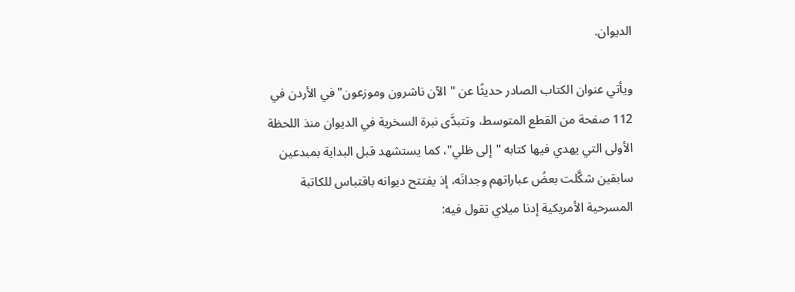الديوان.

ويأتي عنوان الكتاب الصادر حديثًا عن "الآن ناشرون وموزعون" في الأردن في 112 صفحة من القطع المتوسط، وتتبدَّى نبرة السخرية في الديوان منذ اللحظة الأولى التي يهدي فيها كتابه "إلى ظلي"، كما يستشهد قبل البداية بمبدعين سابقين شكَّلت بعضُ عباراتهم وجدانَه، إذ يفتتح ديوانه باقتباس للكاتبة المسرحية الأمريكية إدنا ميلاي تقول فيه: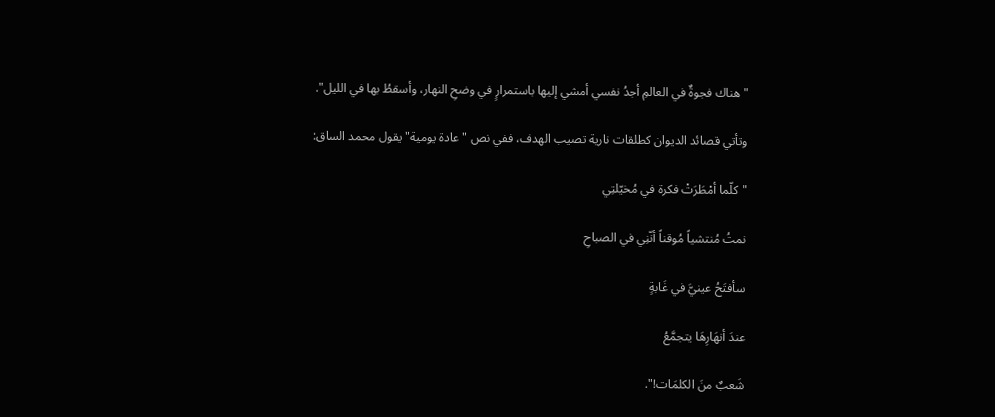"هناك فجوةٌ في العالمِ أجدُ نفسي أمشي إليها باستمرارٍ في وضحِ النهار، وأسقطُ بها في الليل".

وتأتي قصائد الديوان كطلقات نارية تصيب الهدف، ففي نص "عادة يومية" يقول محمد الساق:

"كلّما أمْطَرَتْ فكرة في مُخيّلتِي

نمتُ مُنتشياً مُوقناً أنّنِي في الصباحِ

سأفتَحُ عينيَّ في غَابةٍ

عندَ أنهَارِهَا يتجمَّعُ

شَعبٌ منَ الكلمَات!".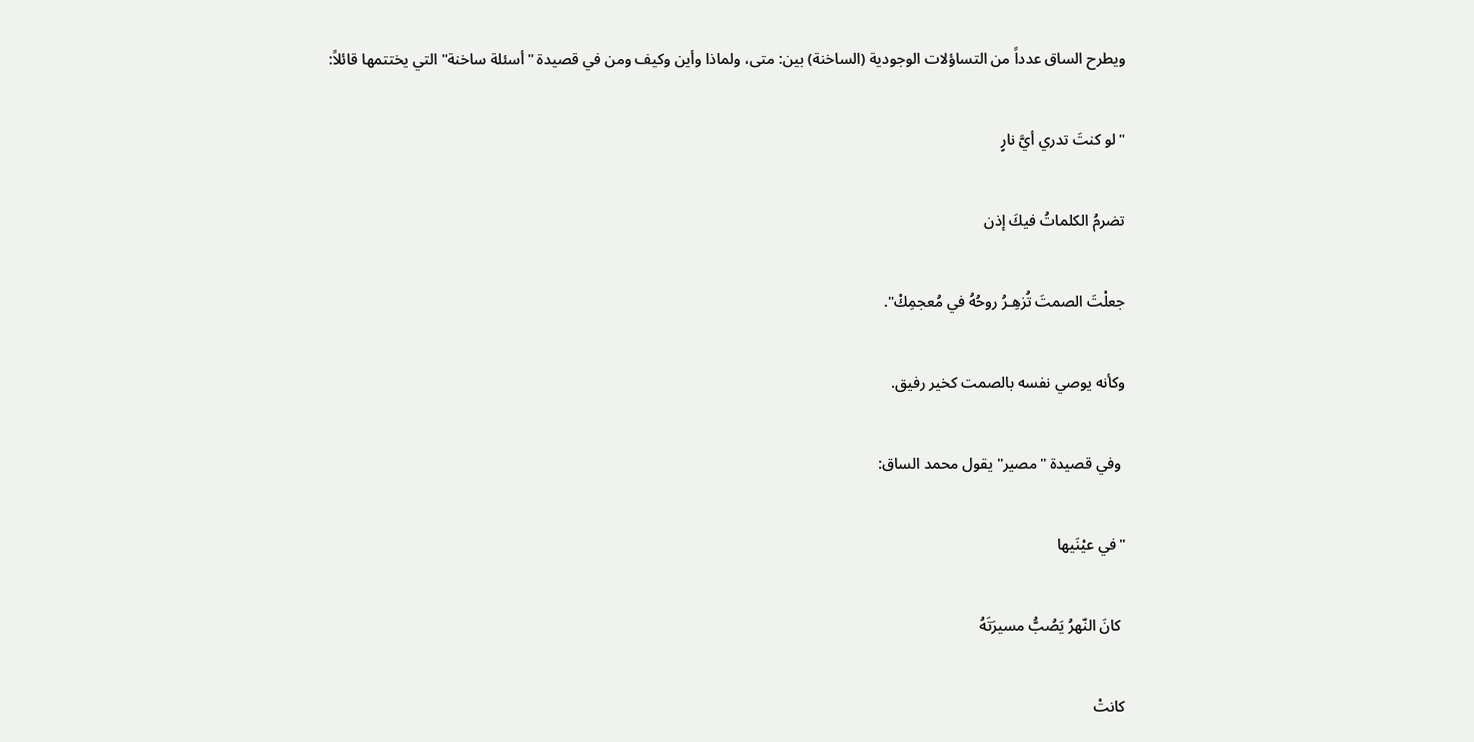ويطرح الساق عدداً من التساؤلات الوجودية (الساخنة) بين: متى، ولماذا وأين وكيف ومن في قصيدة "أسئلة ساخنة" التي يختتمها قائلاً:

"لو كنتَ تدري أيَّ نارٍ

تضرمُ الكلماتُ فيكَ إذن

جعلْتَ الصمتَ تُزهِـرُ روحُهُ في مُعجمِكْ".

وكأنه يوصي نفسه بالصمت كخير رفيق.

 وفي قصيدة "مصير" يقول محمد الساق:

"في عيْنَيها

 كانَ النّهرُ يَصُبُّ مسيرَتَهُ

كانتْ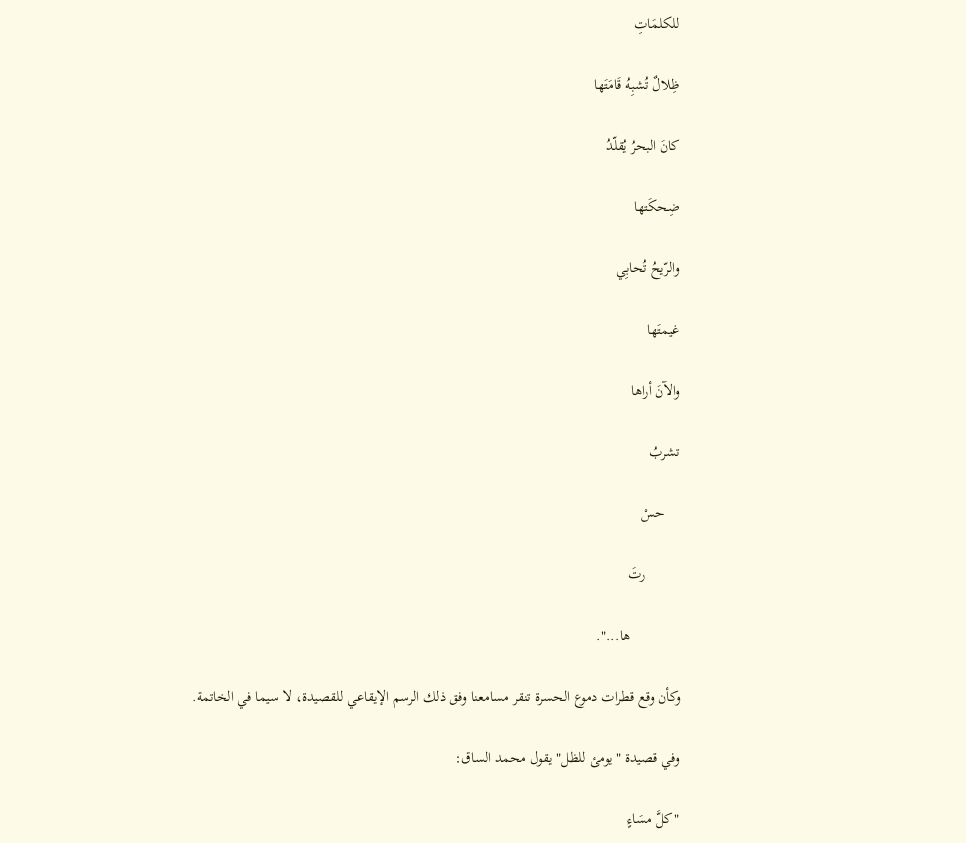للكلمَاتِ

ظِلالٌ تُشبِهُ قَامَتَها

كانَ البحرُ يُقلّدُ

ضِحكَتها

والرّيحُ تُحابِي

غيمتَها

والآنَ أراها

تشربُ

    حسْ

         رتَ

             ها...".

وكأن وقع قطرات دموع الحسرة تنقر مسامعنا وفق ذلك الرسم الإيقاعي للقصيدة، لا سيما في الخاتمة.

وفي قصيدة "يومئ للظل" يقول محمد الساق:

"كلَّ مسَاءٍ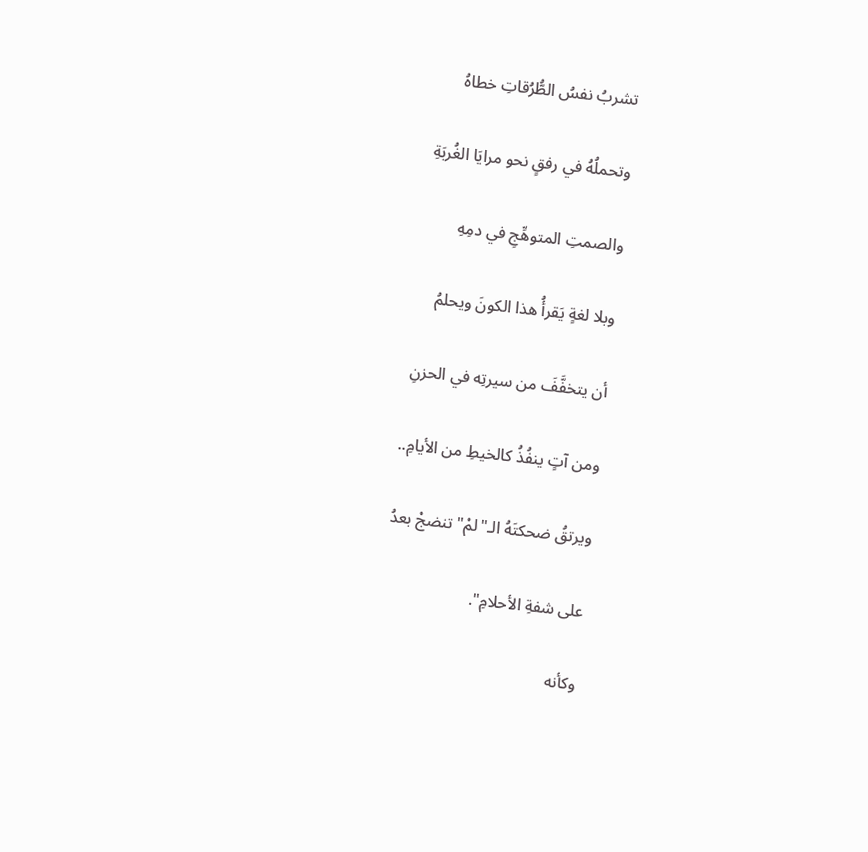تشربُ نفسُ الطُّرُقاتِ خطاهُ

وتحملُهُ في رفقٍ نحو مرايَا الغُربَةِ

والصمتِ المتوهِّجِ في دمِهِ

وبلا لغةٍ يَقرأُ هذا الكونَ ويحلمُ

أن يتخفَّفَ من سيرتِه في الحزنِ

ومن آتٍ ينفُذُ كالخيطِ من الأيامِ..

ويرتقُ ضحكتَهُ الـ"لمْ" تنضجْ بعدُ

على شفةِ الأحلامِ".

وكأنه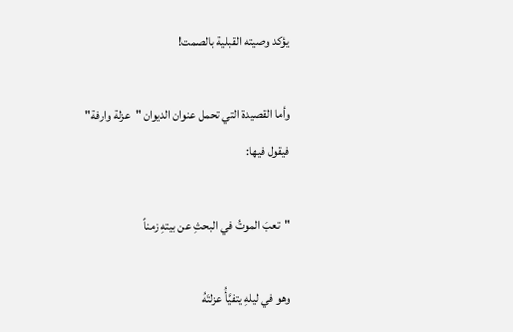يؤكد وصيته القبلية بالصمت!

وأما القصيدة التي تحمل عنوان الديوان "عزلة وارفة" فيقول فيها:

"تعبَ الموتُ في البحثِ عن بيتهِ زمناً

وهو في ليلهِ يتفيَّأُ عزلتَهُ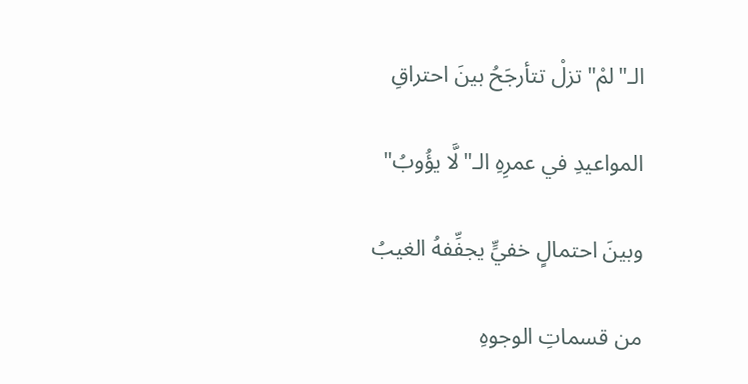الـ"لمْ" تزلْ تتأرجَحُ بينَ احتراقِ

المواعيدِ في عمرِهِ الـ"لَّا يؤُوبُ"

وبينَ احتمالٍ خفيٍّ يجفِّفهُ الغيبُ

من قسماتِ الوجوهِ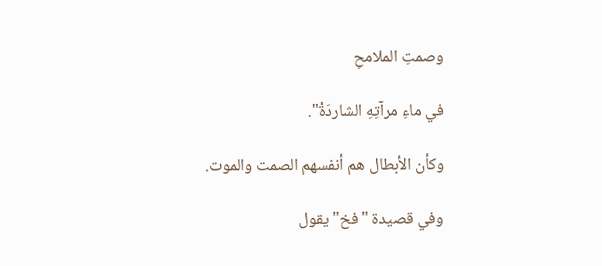وصمتِ الملامحِ

في ماءِ مرآتِهِ الشاردَةْ".

وكأن الأبطال هم أنفسهم الصمت والموت.

وفي قصيدة "فخ" يقول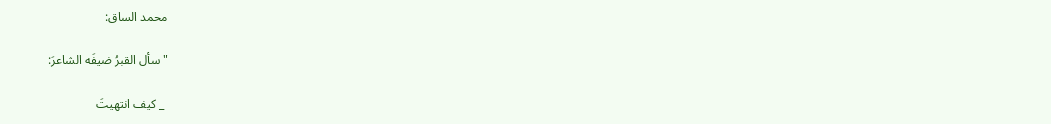محمد الساق:

"سأل القبرُ ضيفَه الشاعرَ:

 _ كيف انتهيتَ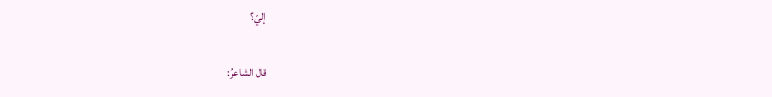إليّ؟

قال الشاعرُ: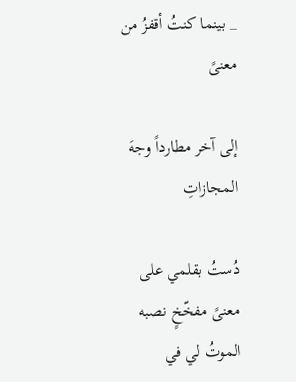_ بينما كنتُ أقفزُ من معنىً

إلى آخر مطارداً وجهَ المجازاتِ

دُستُ بقلمي على معنىً مفخّخٍ نصبه الموتُ لي في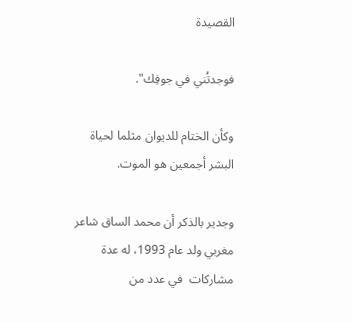القصيدة

فوجدتُني في جوفِك".

وكأن الختام للديوان مثلما لحياة البشر أجمعين هو الموت.

وجدير بالذكر أن محمد الساق شاعر مغربي ولد عام 1993، له عدة مشاركات  في عدد من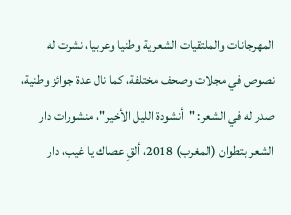المهرجانات والملتقيات الشعرية وطنيا وعربيا، نشرت له نصوص في مجلات وصحف مختلفة، كما نال عدة جوائز وطنية، صدر له في الشعر: "أنشودة الليل الأخير"، منشورات دار الشعر بتطوان (المغرب) 2018، ألقِ عصاك يا غيب، دار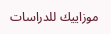موزاييك للدراسات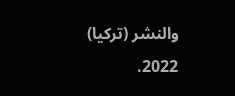والنشر (تركيا) 2022.